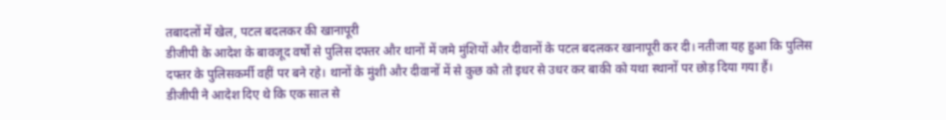तबादलों में खेल, पटल बदलकर की खानापूरी
डीजीपी के आदेश के बावजूद वर्षों से पुलिस दफ्तर और थानों में जमे मुंशियों और दीवानों के पटल बदलकर खानापूरी कर दी। नतीजा यह हुआ कि पुलिस दफ्तर के पुलिसकर्मी वहीं पर बने रहे। थानों के मुंशी और दीवानों में से कुछ को तो इधर से उधर कर बाकी को यथा स्थानों पर छोड़ दिया गया हैं।
डीजीपी ने आदेश दिए थे कि एक साल से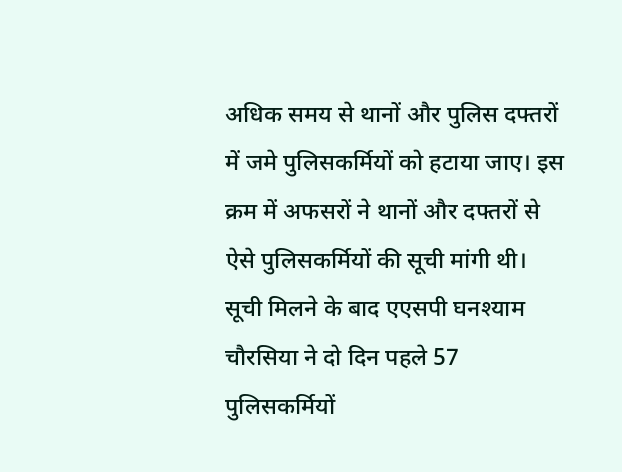अधिक समय से थानों और पुलिस दफ्तरों में जमे पुलिसकर्मियों को हटाया जाए। इस क्रम में अफसरों ने थानों और दफ्तरों से ऐसे पुलिसकर्मियों की सूची मांगी थी। सूची मिलने के बाद एएसपी घनश्याम चौरसिया ने दो दिन पहले 57 पुलिसकर्मियों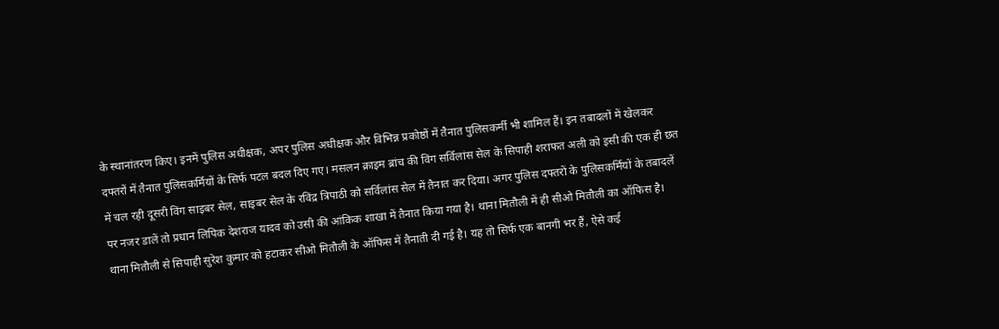के स्थानांतरण किए। इनमें पुलिस अधीक्षक, अपर पुलिस अधीक्षक और विभिन्न प्रकोष्ठों में तैनात पुलिसकर्मी भी शामिल हैं। इन तबादलों में खेलकर दफ्तरों में तैनात पुलिसकर्मियों के सिर्फ पटल बदल दिए गए। मसलन क्राइम ब्रांच की विंग सर्विलांस सेल के सिपाही शराफत अली को इसी की एक ही छत में चल रही दूसरी विंग साइबर सेल, साइबर सेल के रविंद्र त्रिपाठी को सर्विलांस सेल में तैनात कर दिया। अगर पुलिस दफ्तरों के पुलिसकर्मियों के तबादलें पर नजर डालें तो प्रधान लिपिक देशराज यादव को उसी की आंकिक शाखा में तैनात किया गया है। थाना मितौली में ही सीओ मितौली का ऑफिस है। थाना मितौली से सिपाही सुरेश कुमार को हटाकर सीओ मितौली के ऑफिस में तैनाती दी गई है। यह तो सिर्फ एक बानगी भर हैं, ऐसे कई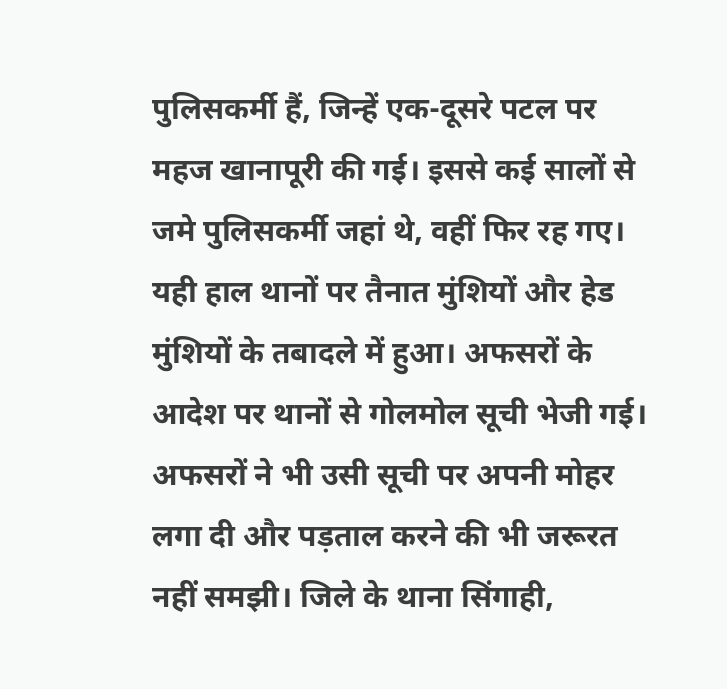पुलिसकर्मी हैं, जिन्हें एक-दूसरे पटल पर महज खानापूरी की गई। इससे कई सालों से जमे पुलिसकर्मी जहां थे, वहीं फिर रह गए। यही हाल थानों पर तैनात मुंशियों और हेड मुंशियों के तबादले में हुआ। अफसरों के आदेश पर थानों से गोलमोल सूची भेजी गई। अफसरों ने भी उसी सूची पर अपनी मोहर लगा दी और पड़ताल करने की भी जरूरत नहीं समझी। जिले के थाना सिंगाही,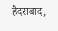हैदराबाद,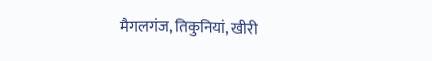मैगलगंज, तिकुनियां, खीरी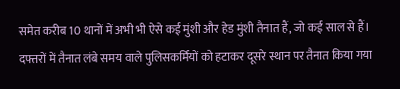समेत करीब 10 थानों में अभी भी ऐसे कई मुंशी और हेड मुंशी तैनात हैं, जो कई साल से हैं।
दफ्तरों में तैनात लंबे समय वाले पुलिसकर्मियों को हटाकर दूसरे स्थान पर तैनात किया गया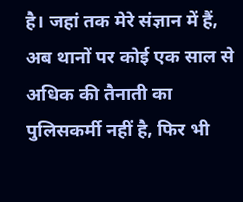है। जहां तक मेरे संज्ञान में हैं, अब थानों पर कोई एक साल से अधिक की तैनाती का पुलिसकर्मी नहीं है, फिर भी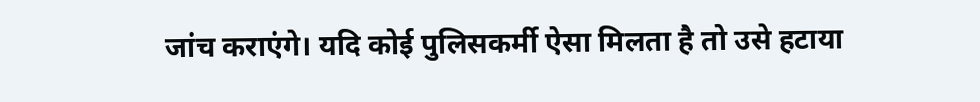जांच कराएंगे। यदि कोई पुलिसकर्मी ऐसा मिलता है तो उसे हटाया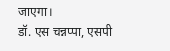जाएगा।
डॉ. एस चन्नप्पा, एसपी